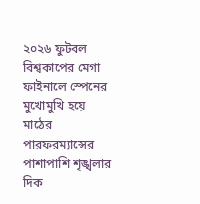২০২৬ ফুটবল বিশ্বকাপের মেগা ফাইনালে স্পেনের মুখোমুখি হয়ে মাঠের পারফরম্যান্সের পাশাপাশি শৃঙ্খলার দিক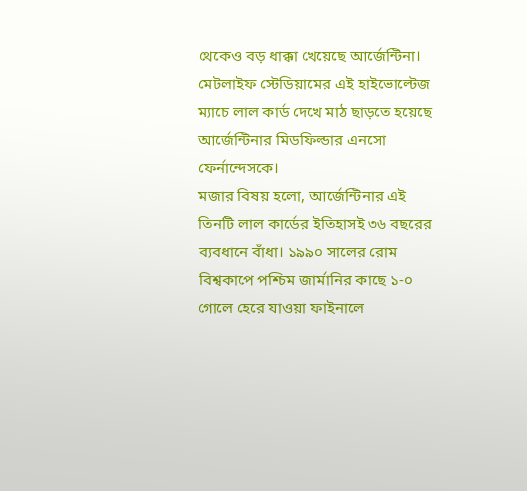থেকেও বড় ধাক্কা খেয়েছে আর্জেন্টিনা।
মেটলাইফ স্টেডিয়ামের এই হাইভোল্টেজ ম্যাচে লাল কার্ড দেখে মাঠ ছাড়তে হয়েছে আর্জেন্টিনার মিডফিল্ডার এনসো ফের্নান্দেসকে।
মজার বিষয় হলো, আর্জেন্টিনার এই তিনটি লাল কার্ডের ইতিহাসই ৩৬ বছরের ব্যবধানে বাঁধা। ১৯৯০ সালের রোম বিশ্বকাপে পশ্চিম জার্মানির কাছে ১-০ গোলে হেরে যাওয়া ফাইনালে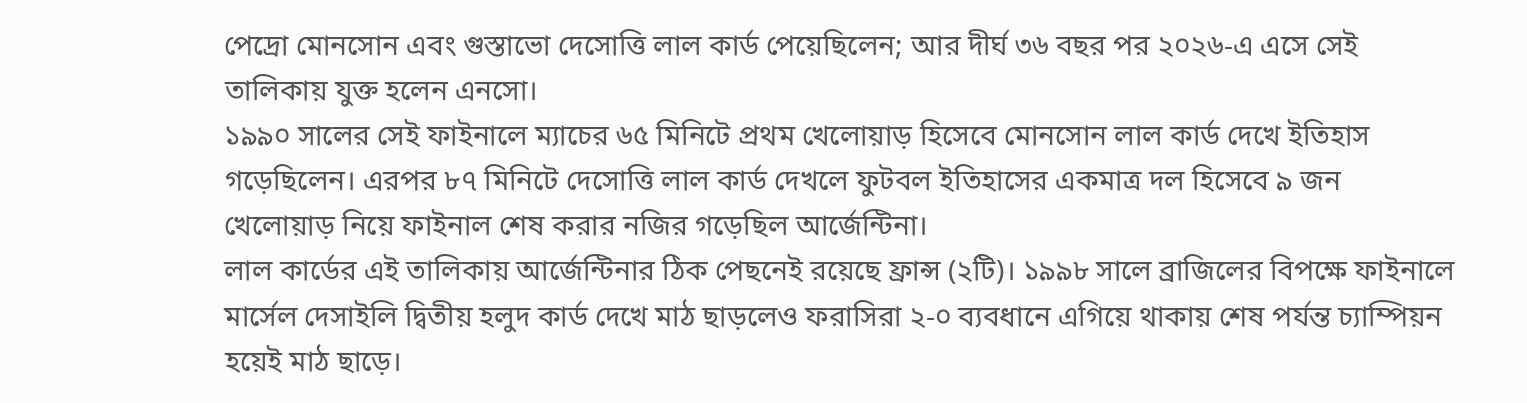পেদ্রো মোনসোন এবং গুস্তাভো দেসোত্তি লাল কার্ড পেয়েছিলেন; আর দীর্ঘ ৩৬ বছর পর ২০২৬-এ এসে সেই তালিকায় যুক্ত হলেন এনসো।
১৯৯০ সালের সেই ফাইনালে ম্যাচের ৬৫ মিনিটে প্রথম খেলোয়াড় হিসেবে মোনসোন লাল কার্ড দেখে ইতিহাস গড়েছিলেন। এরপর ৮৭ মিনিটে দেসোত্তি লাল কার্ড দেখলে ফুটবল ইতিহাসের একমাত্র দল হিসেবে ৯ জন খেলোয়াড় নিয়ে ফাইনাল শেষ করার নজির গড়েছিল আর্জেন্টিনা।
লাল কার্ডের এই তালিকায় আর্জেন্টিনার ঠিক পেছনেই রয়েছে ফ্রান্স (২টি)। ১৯৯৮ সালে ব্রাজিলের বিপক্ষে ফাইনালে মার্সেল দেসাইলি দ্বিতীয় হলুদ কার্ড দেখে মাঠ ছাড়লেও ফরাসিরা ২-০ ব্যবধানে এগিয়ে থাকায় শেষ পর্যন্ত চ্যাম্পিয়ন হয়েই মাঠ ছাড়ে।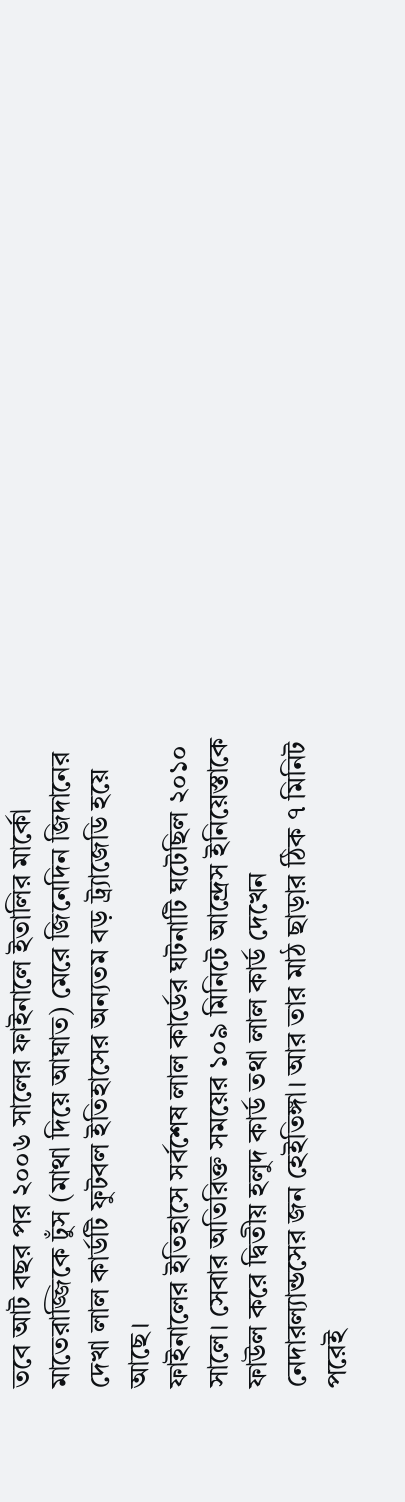তবে আট বছর পর ২০০৬ সালের ফাইনালে ইতালির মার্কো মাতেরাজ্জিকে ঢুঁস (মাথা দিয়ে আঘাত) মেরে জিনেদিন জিদানের দেখা লাল কার্ডটি ফুটবল ইতিহাসের অন্যতম বড় ট্র্যাজেডি হয়ে আছে।
ফাইনালের ইতিহাসে সর্বশেষ লাল কার্ডের ঘটনাটি ঘটেছিল ২০১০ সালে। সেবার অতিরিক্ত সময়ের ১০৯ মিনিটে আন্দ্রেস ইনিয়েস্তাকে ফাউল করে দ্বিতীয় হলুদ কার্ড তথা লাল কার্ড দেখেন নেদারল্যান্ডসের জন হেইতিঙ্গা। আর তার মাঠ ছাড়ার ঠিক ৭ মিনিট পরেই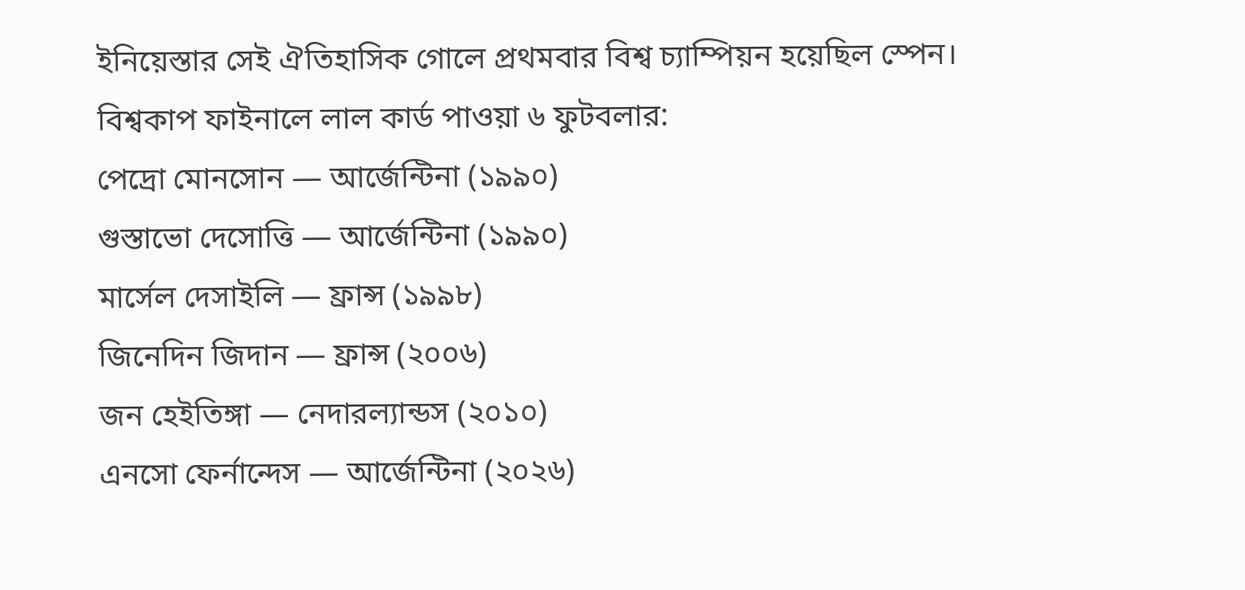ইনিয়েস্তার সেই ঐতিহাসিক গোলে প্রথমবার বিশ্ব চ্যাম্পিয়ন হয়েছিল স্পেন।
বিশ্বকাপ ফাইনালে লাল কার্ড পাওয়া ৬ ফুটবলার:
পেদ্রো মোনসোন — আর্জেন্টিনা (১৯৯০)
গুস্তাভো দেসোত্তি — আর্জেন্টিনা (১৯৯০)
মার্সেল দেসাইলি — ফ্রান্স (১৯৯৮)
জিনেদিন জিদান — ফ্রান্স (২০০৬)
জন হেইতিঙ্গা — নেদারল্যান্ডস (২০১০)
এনসো ফের্নান্দেস — আর্জেন্টিনা (২০২৬)